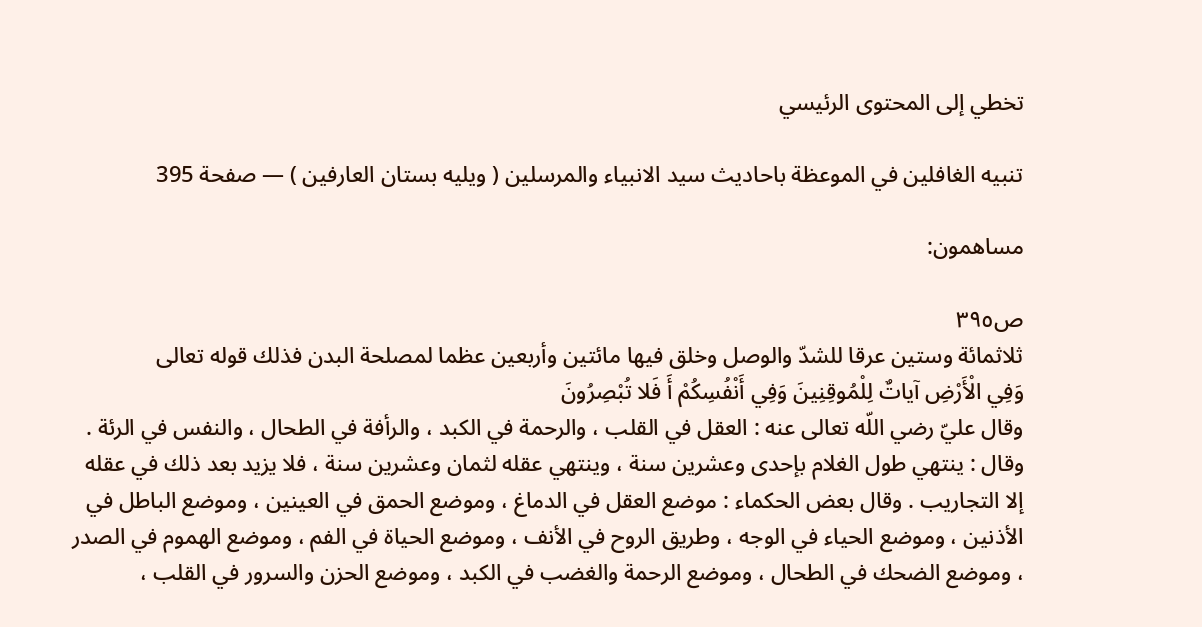تخطي إلى المحتوى الرئيسي

تنبيه الغافلين في الموعظة باحاديث سيد الانبياء والمرسلين ( ويليه بستان العارفين ) — صفحة 395

مساهمون:

ص٣٩٥
ثلاثمائة وستين عرقا للشدّ والوصل وخلق فيها مائتين وأربعين عظما لمصلحة البدن فذلك قوله تعالى
وَفِي الْأَرْضِ آياتٌ لِلْمُوقِنِينَ وَفِي أَنْفُسِكُمْ أَ فَلا تُبْصِرُونَ
وقال عليّ رضي اللّه تعالى عنه : العقل في القلب ، والرحمة في الكبد ، والرأفة في الطحال ، والنفس في الرئة . وقال : ينتهي طول الغلام بإحدى وعشرين سنة ، وينتهي عقله لثمان وعشرين سنة ، فلا يزيد بعد ذلك في عقله إلا التجاريب . وقال بعض الحكماء : موضع العقل في الدماغ ، وموضع الحمق في العينين ، وموضع الباطل في الأذنين ، وموضع الحياء في الوجه ، وطريق الروح في الأنف ، وموضع الحياة في الفم ، وموضع الهموم في الصدر ، وموضع الضحك في الطحال ، وموضع الرحمة والغضب في الكبد ، وموضع الحزن والسرور في القلب ،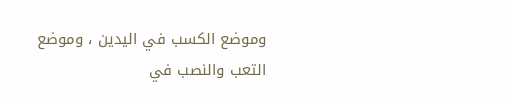وموضع الكسب في اليدين ، وموضع التعب والنصب في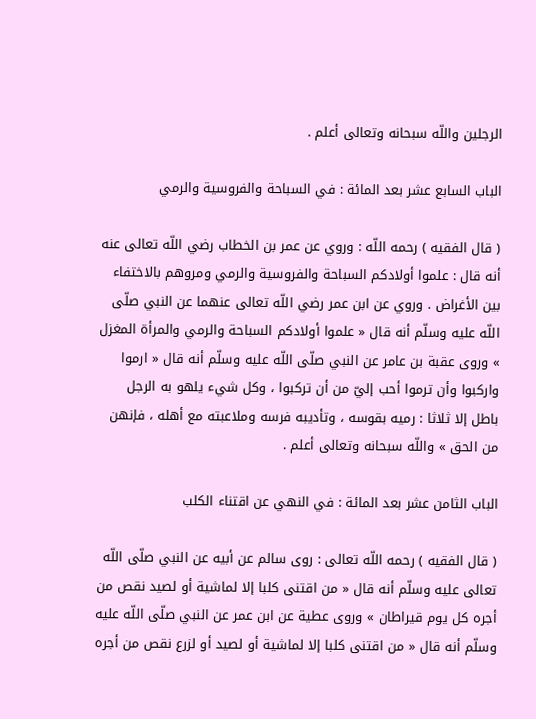الرجلين واللّه سبحانه وتعالى أعلم .

الباب السابع عشر بعد المائة : في السباحة والفروسية والرمي

( قال الفقيه ) رحمه اللّه : وروي عن عمر بن الخطاب رضي اللّه تعالى عنه أنه قال : علموا أولادكم السباحة والفروسية والرمي ومروهم بالاختفاء بين الأغراض . وروي عن ابن عمر رضي اللّه تعالى عنهما عن النبي صلّى اللّه عليه وسلّم أنه قال « علموا أولادكم السباحة والرمي والمرأة المغزل » وروى عقبة بن عامر عن النبي صلّى اللّه عليه وسلّم أنه قال « ارموا واركبوا وأن ترموا أحب إليّ من أن تركبوا ، وكل شيء يلهو به الرجل باطل إلا ثلاثا : رميه بقوسه ، وتأديبه فرسه وملاعبته مع أهله ، فإنهن من الحق » واللّه سبحانه وتعالى أعلم .

الباب الثامن عشر بعد المائة : في النهي عن اقتناء الكلب

( قال الفقيه ) رحمه اللّه تعالى : روى سالم عن أبيه عن النبي صلّى اللّه تعالى عليه وسلّم أنه قال « من اقتنى كلبا إلا لماشية أو لصيد نقص من أجره كل يوم قيراطان » وروى عطية عن ابن عمر عن النبي صلّى اللّه عليه وسلّم أنه قال « من اقتنى كلبا إلا لماشية أو لصيد أو لزرع نقص من أجره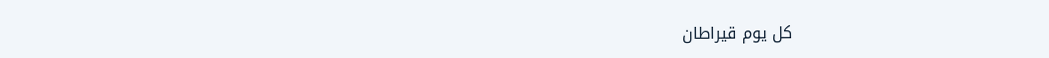كل يوم قيراطان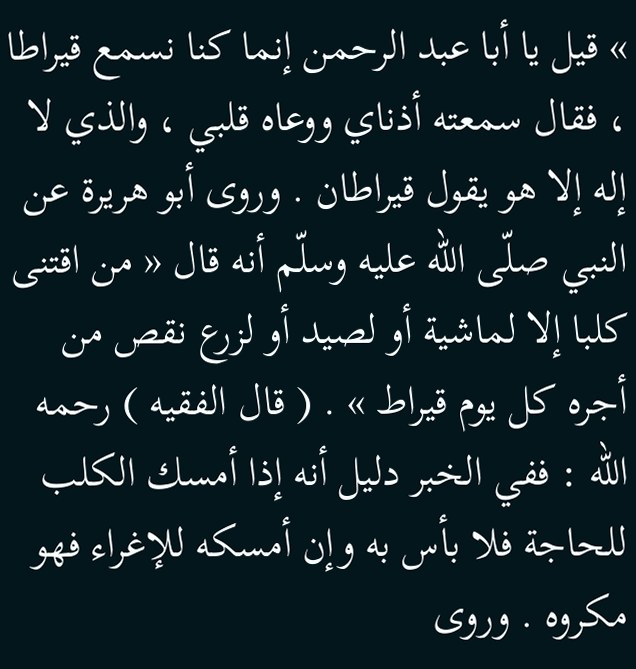» قيل يا أبا عبد الرحمن إنما كنا نسمع قيراطا ، فقال سمعته أذناي ووعاه قلبي ، والذي لا إله إلا هو يقول قيراطان . وروى أبو هريرة عن النبي صلّى اللّه عليه وسلّم أنه قال « من اقتنى كلبا إلا لماشية أو لصيد أو لزرع نقص من أجره كل يوم قيراط » . ( قال الفقيه ) رحمه اللّه : ففي الخبر دليل أنه إذا أمسك الكلب للحاجة فلا بأس به وإن أمسكه للإغراء فهو مكروه . وروى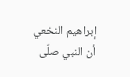إبراهيم النخعي أن النبي صلّى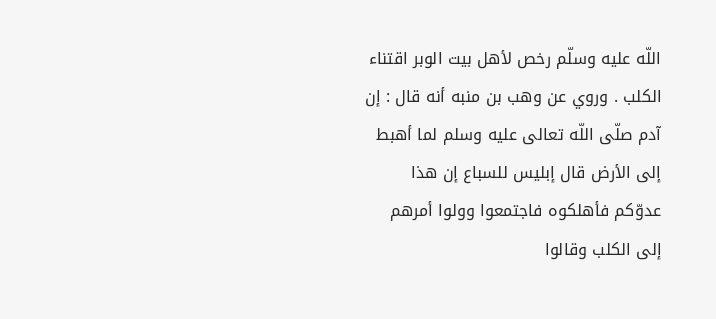اللّه عليه وسلّم رخص لأهل بيت الوبر اقتناء الكلب . وروي عن وهب بن منبه أنه قال : إن آدم صلّى اللّه تعالى عليه وسلم لما أهبط إلى الأرض قال إبليس للسباع إن هذا عدوّكم فأهلكوه فاجتمعوا وولوا أمرهم إلى الكلب وقالوا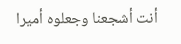أنت أشجعنا وجعلوه أميرا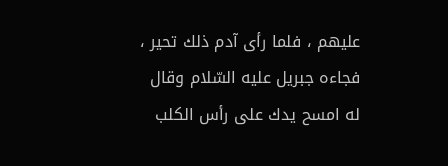عليهم ، فلما رأى آدم ذلك تحير ، فجاءه جبريل عليه السّلام وقال له امسح يدك على رأس الكلب